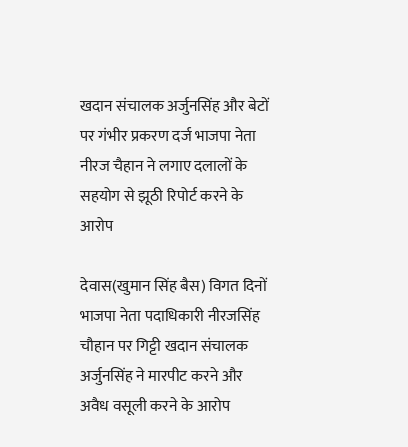खदान संचालक अर्जुनसिंह और बेटों पर गंभीर प्रकरण दर्ज भाजपा नेता नीरज चैहान ने लगाए दलालों के सहयोग से झूठी रिपोर्ट करने के आरोप

देवास(खुमान सिंह बैस) विगत दिनों भाजपा नेता पदाधिकारी नीरजसिंह चौहान पर गिट्टी खदान संचालक अर्जुनसिंह ने मारपीट करने और अवैध वसूली करने के आरोप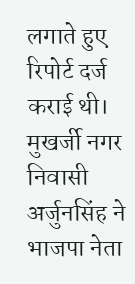लगाते हुए रिपोर्ट दर्ज कराई थी। मुखर्जी नगर निवासी अर्जुनसिंह ने भाजपा नेता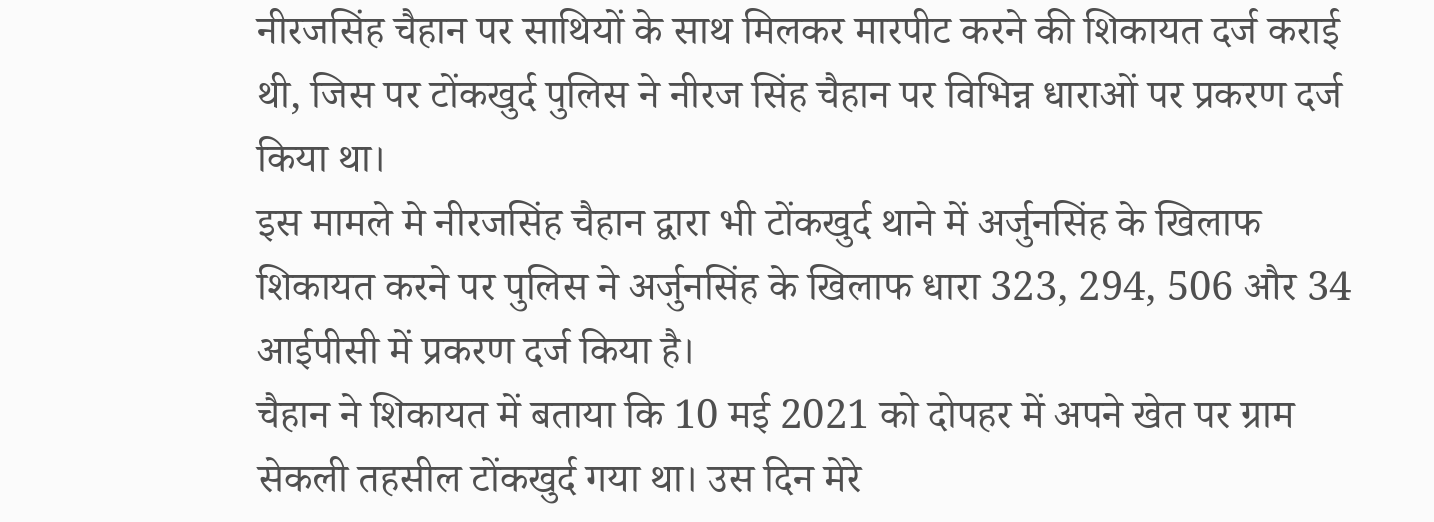नीरजसिंह चैहान पर साथियों के साथ मिलकर मारपीट करने की शिकायत दर्ज कराई थी, जिस पर टोंकखुर्द पुलिस ने नीरज सिंह चैहान पर विभिन्न धाराओं पर प्रकरण दर्ज किया था।
इस मामले मे नीरजसिंह चैहान द्वारा भी टोंकखुर्द थाने में अर्जुनसिंह के खिलाफ शिकायत करने पर पुलिस ने अर्जुनसिंह के खिलाफ धारा 323, 294, 506 और 34 आईपीसी में प्रकरण दर्ज किया है।
चैहान ने शिकायत में बताया कि 10 मई 2021 को दोपहर में अपने खेत पर ग्राम सेकली तहसील टोंकखुर्द गया था। उस दिन मेरे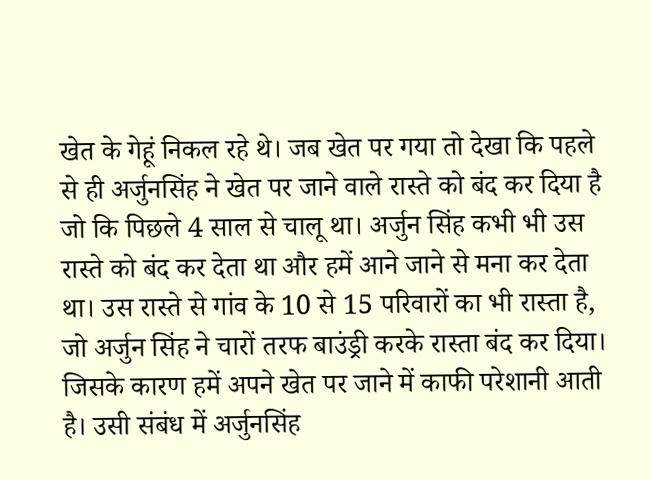खेत के गेहूं निकल रहे थे। जब खेत पर गया तो देखा कि पहले से ही अर्जुनसिंह ने खेत पर जाने वाले रास्ते को बंद कर दिया है जो कि पिछले 4 साल से चालू था। अर्जुन सिंह कभी भी उस रास्ते को बंद कर देता था और हमें आने जाने से मना कर देता था। उस रास्ते से गांव के 10 से 15 परिवारों का भी रास्ता है, जो अर्जुन सिंह ने चारों तरफ बाउंड्री करके रास्ता बंद कर दिया। जिसके कारण हमें अपने खेत पर जाने में काफी परेशानी आती है। उसी संबंध में अर्जुनसिंह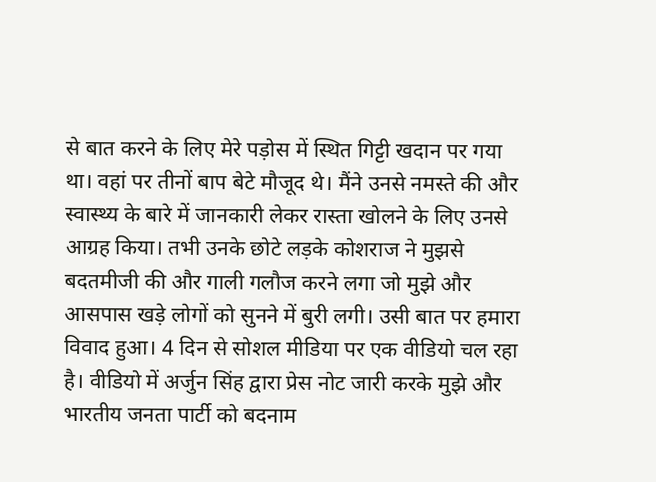से बात करने के लिए मेरे पड़ोस में स्थित गिट्टी खदान पर गया था। वहां पर तीनों बाप बेटे मौजूद थे। मैंने उनसे नमस्ते की और स्वास्थ्य के बारे में जानकारी लेकर रास्ता खोलने के लिए उनसे आग्रह किया। तभी उनके छोटे लड़के कोशराज ने मुझसे बदतमीजी की और गाली गलौज करने लगा जो मुझे और आसपास खड़े लोगों को सुनने में बुरी लगी। उसी बात पर हमारा विवाद हुआ। 4 दिन से सोशल मीडिया पर एक वीडियो चल रहा है। वीडियो में अर्जुन सिंह द्वारा प्रेस नोट जारी करके मुझे और भारतीय जनता पार्टी को बदनाम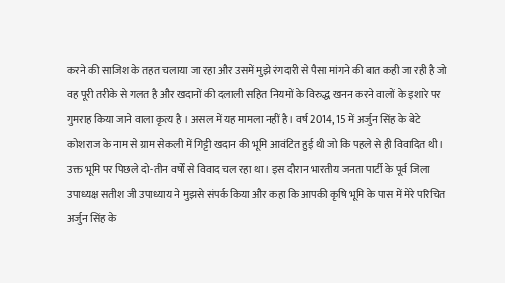करने की साजिश के तहत चलाया जा रहा और उसमें मुझे रंगदारी से पैसा मांगने की बात कही जा रही है जो वह पूरी तरीके से गलत है और खदानों की दलाली सहित नियमों के विरुद्ध खनन करने वालों के इशारे पर गुमराह किया जाने वाला कृत्य है । असल में यह मामला नहीं है। वर्ष 2014, 15 में अर्जुन सिंह के बेटे कोशराज के नाम से ग्राम सेकली में गिट्टी खदान की भूमि आवंटित हुई थी जो कि पहले से ही विवादित थी। उक्त भूमि पर पिछले दो-तीन वर्षों से विवाद चल रहा था। इस दौरान भारतीय जनता पार्टी के पूर्व जिला उपाध्यक्ष सतीश जी उपाध्याय ने मुझसे संपर्क किया और कहा कि आपकी कृषि भूमि के पास में मेरे परिचित अर्जुन सिंह के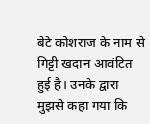बेटे कोशराज के नाम से गिट्टी खदान आवंटित हुई है। उनके द्वारा मुझसे कहा गया कि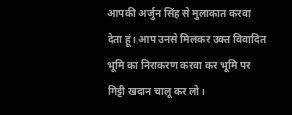आपकी अर्जुन सिंह से मुलाकात करवा देता हूं। आप उनसे मिलकर उक्त विवादित भूमि का निराकरण करवा कर भूमि पर गिट्टी खदान चालू कर लो।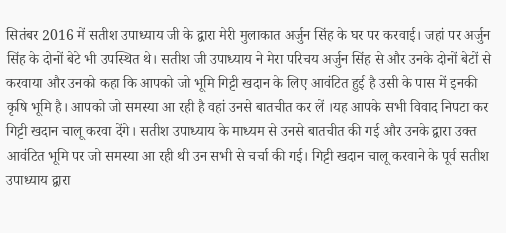सितंबर 2016 में सतीश उपाध्याय जी के द्वारा मेरी मुलाकात अर्जुन सिंह के घर पर करवाई। जहां पर अर्जुन सिंह के दोनों बेटे भी उपस्थित थे। सतीश जी उपाध्याय ने मेरा परिचय अर्जुन सिंह से और उनके दोनों बेटों से करवाया और उनको कहा कि आपको जो भूमि गिट्टी खदान के लिए आवंटित हुई है उसी के पास में इनकी कृषि भूमि है। आपको जो समस्या आ रही है वहां उनसे बातचीत कर लें ।यह आपके सभी विवाद निपटा कर गिट्टी खदान चालू करवा देंगे। सतीश उपाध्याय के माध्यम से उनसे बातचीत की गई और उनके द्वारा उक्त आवंटित भूमि पर जो समस्या आ रही थी उन सभी से चर्चा की गई। गिट्टी खदान चालू करवाने के पूर्व सतीश उपाध्याय द्वारा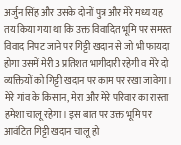अर्जुन सिंह और उसके दोनों पुत्र और मेरे मध्य यह तय किया गया था कि उक्त विवादित भूमि पर समस्त विवाद निपट जाने पर गिट्टी खदान से जो भी फायदा होगा उसमें मेरी 3 प्रतिशत भागीदारी रहेगी व मेरे दो व्यक्तियों को गिट्टी खदान पर काम पर रखा जावेगा।
मेरे गांव के किसान, मेरा और मेरे परिवार का रास्ता हमेशा चालू रहेगा। इस बात पर उक्त भूमि पर आवंटित गिट्टी खदान चालू हो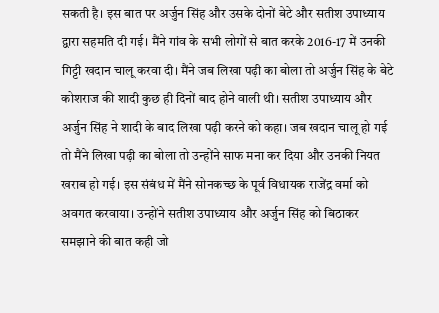सकती है। इस बात पर अर्जुन सिंह और उसके दोनों बेटे और सतीश उपाध्याय द्वारा सहमति दी गई। मैंने गांव के सभी लोगों से बात करके 2016-17 में उनकी गिट्टी खदान चालू करवा दी। मैंने जब लिखा पढ़ी का बोला तो अर्जुन सिंह के बेटे कोशराज की शादी कुछ ही दिनों बाद होने वाली थी। सतीश उपाध्याय और अर्जुन सिंह ने शादी के बाद लिखा पढ़ी करने को कहा। जब खदान चालू हो गई तो मैंने लिखा पढ़ी का बोला तो उन्होंने साफ मना कर दिया और उनकी नियत खराब हो गई। इस संबंध में मैंने सोनकच्छ के पूर्व विधायक राजेंद्र वर्मा को अवगत करवाया। उन्होंने सतीश उपाध्याय और अर्जुन सिंह को बिठाकर समझाने की बात कही जो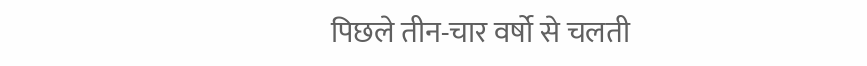पिछले तीन-चार वर्षो से चलती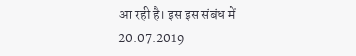आ रही है। इस इस संबंध में 20.07.2019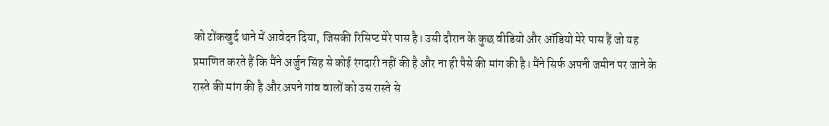को टोंकखुर्द थाने में आवेदन दिया, जिसकी रिसिप्ट मेरे पास है। उसी दौरान के कुछ वीडियो और ऑडियो मेरे पास हैं जो यह प्रमाणित करते हैं कि मैंने अर्जुन सिंह से कोई रंगदारी नहीं की है और ना ही पैसे की मांग की है। मैंने सिर्फ अपनी जमीन पर जाने के रास्ते की मांग की है और अपने गांव वालों को उस रास्ते से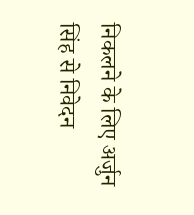निकलने के लिए अर्जुन सिंह से निवेदन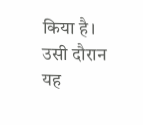किया है। उसी दौरान यह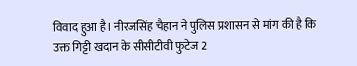विवाद हुआ है। नीरजसिंह चैहान ने पुलिस प्रशासन से मांग की है कि उक्त गिट्टी खदान के सीसीटीवी फुटेज 2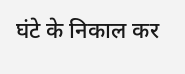घंटे के निकाल कर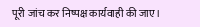पूरी जांच कर निष्पक्ष कार्यवाही की जाए।